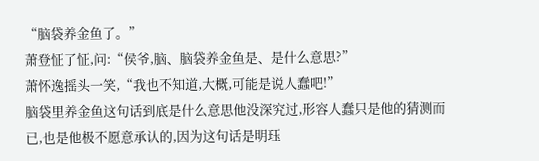“脑袋养金鱼了。”
萧登怔了怔,问:“侯爷,脑、脑袋养金鱼是、是什么意思?”
萧怀逸摇头一笑,“我也不知道,大概,可能是说人蠢吧!”
脑袋里养金鱼这句话到底是什么意思他没深究过,形容人蠢只是他的猜测而已,也是他极不愿意承认的,因为这句话是明珏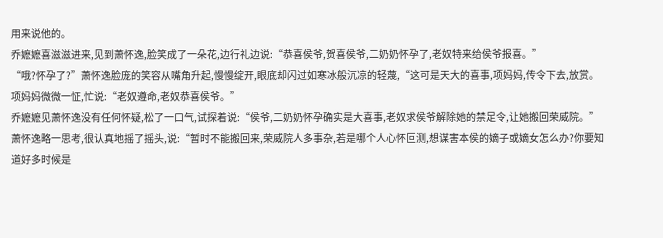用来说他的。
乔嬷嬷喜滋滋进来,见到萧怀逸,脸笑成了一朵花,边行礼边说:“恭喜侯爷,贺喜侯爷,二奶奶怀孕了,老奴特来给侯爷报喜。”
“哦?怀孕了?”萧怀逸脸庞的笑容从嘴角升起,慢慢绽开,眼底却闪过如寒冰般沉凉的轻蔑,“这可是天大的喜事,项妈妈,传令下去,放赏。
项妈妈微微一怔,忙说:“老奴遵命,老奴恭喜侯爷。”
乔嬷嬷见萧怀逸没有任何怀疑,松了一口气,试探着说:“侯爷,二奶奶怀孕确实是大喜事,老奴求侯爷解除她的禁足令,让她搬回荣威院。”
萧怀逸略一思考,很认真地摇了摇头,说:“暂时不能搬回来,荣威院人多事杂,若是哪个人心怀叵测,想谋害本侯的嫡子或嫡女怎么办?你要知道好多时候是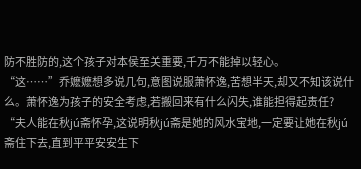防不胜防的,这个孩子对本侯至关重要,千万不能掉以轻心。
“这……”乔嬷嬷想多说几句,意图说服萧怀逸,苦想半天,却又不知该说什么。萧怀逸为孩子的安全考虑,若搬回来有什么闪失,谁能担得起责任?
“夫人能在秋jú斋怀孕,这说明秋jú斋是她的风水宝地,一定要让她在秋jú斋住下去,直到平平安安生下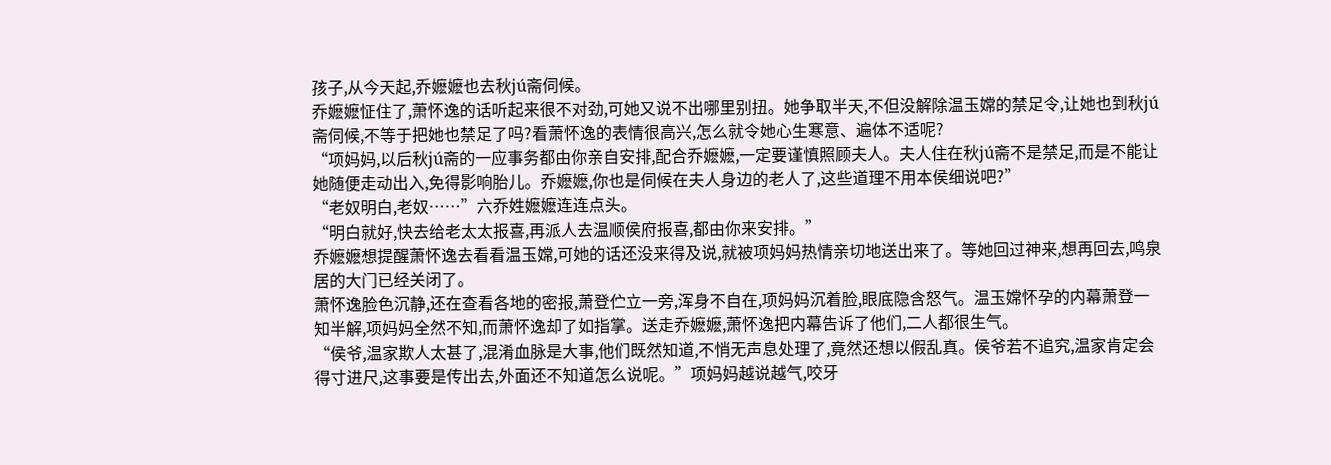孩子,从今天起,乔嬷嬷也去秋jú斋伺候。
乔嬷嬷怔住了,萧怀逸的话听起来很不对劲,可她又说不出哪里别扭。她争取半天,不但没解除温玉嫦的禁足令,让她也到秋jú斋伺候,不等于把她也禁足了吗?看萧怀逸的表情很高兴,怎么就令她心生寒意、遍体不适呢?
“项妈妈,以后秋jú斋的一应事务都由你亲自安排,配合乔嬷嬷,一定要谨慎照顾夫人。夫人住在秋jú斋不是禁足,而是不能让她随便走动出入,免得影响胎儿。乔嬷嬷,你也是伺候在夫人身边的老人了,这些道理不用本侯细说吧?”
“老奴明白,老奴……”六乔姓嬷嬷连连点头。
“明白就好,快去给老太太报喜,再派人去温顺侯府报喜,都由你来安排。”
乔嬷嬷想提醒萧怀逸去看看温玉嫦,可她的话还没来得及说,就被项妈妈热情亲切地送出来了。等她回过神来,想再回去,鸣泉居的大门已经关闭了。
萧怀逸脸色沉静,还在查看各地的密报,萧登伫立一旁,浑身不自在,项妈妈沉着脸,眼底隐含怒气。温玉嫦怀孕的内幕萧登一知半解,项妈妈全然不知,而萧怀逸却了如指掌。送走乔嬷嬷,萧怀逸把内幕告诉了他们,二人都很生气。
“侯爷,温家欺人太甚了,混淆血脉是大事,他们既然知道,不悄无声息处理了,竟然还想以假乱真。侯爷若不追究,温家肯定会得寸进尺,这事要是传出去,外面还不知道怎么说呢。”项妈妈越说越气,咬牙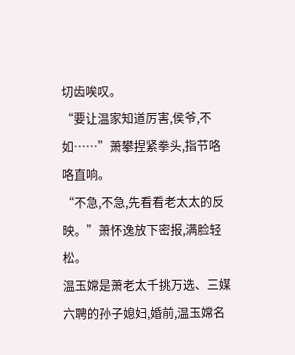切齿唉叹。
“要让温家知道厉害,侯爷,不如……”萧攀捏紧拳头,指节咯咯直响。
“不急,不急,先看看老太太的反映。”萧怀逸放下密报,满脸轻松。
温玉嫦是萧老太千挑万选、三媒六聘的孙子媳妇,婚前,温玉嫦名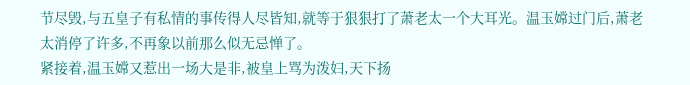节尽毁,与五皇子有私情的事传得人尽皆知,就等于狠狠打了萧老太一个大耳光。温玉嫦过门后,萧老太消停了许多,不再象以前那么似无忌惮了。
紧接着,温玉嫦又惹出一场大是非,被皇上骂为泼妇,天下扬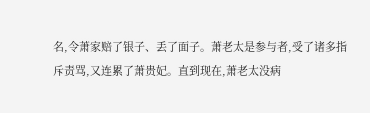名,令萧家赔了银子、丢了面子。萧老太是参与者,受了诸多指斥责骂,又连累了萧贵妃。直到现在,萧老太没病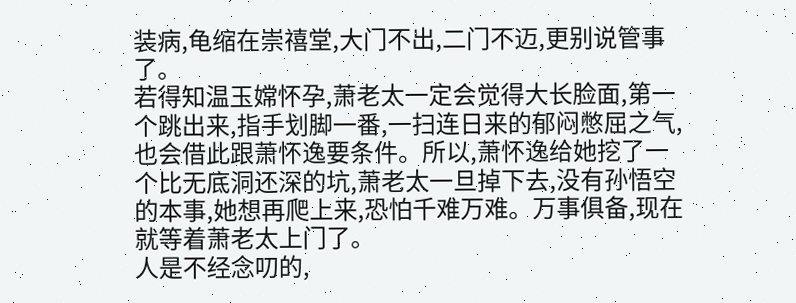装病,龟缩在崇禧堂,大门不出,二门不迈,更别说管事了。
若得知温玉嫦怀孕,萧老太一定会觉得大长脸面,第一个跳出来,指手划脚一番,一扫连日来的郁闷憋屈之气,也会借此跟萧怀逸要条件。所以,萧怀逸给她挖了一个比无底洞还深的坑,萧老太一旦掉下去,没有孙悟空的本事,她想再爬上来,恐怕千难万难。万事俱备,现在就等着萧老太上门了。
人是不经念叨的,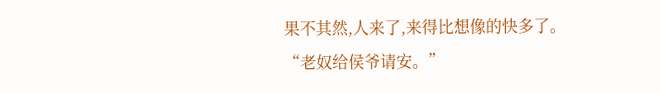果不其然,人来了,来得比想像的快多了。
“老奴给侯爷请安。”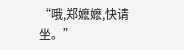“哦,郑嬷嬷,快请坐。”